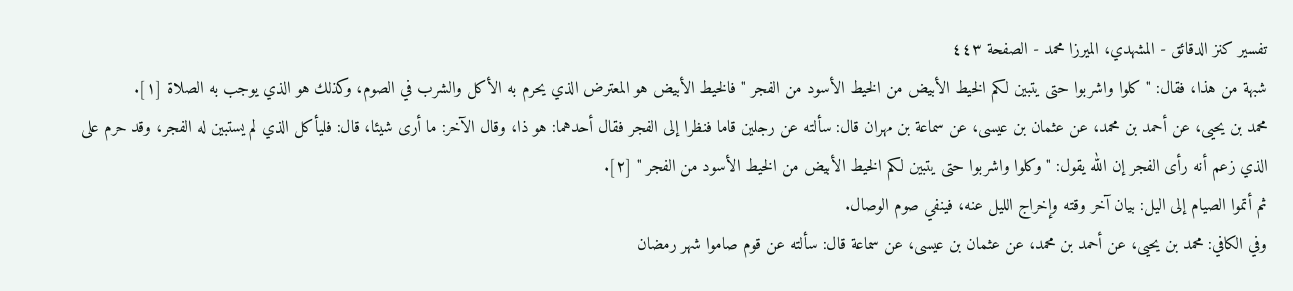تفسير كنز الدقائق - المشهدي، الميرزا محمد - الصفحة ٤٤٣
شبهة من هذا، فقال: " كلوا واشربوا حتى يتبين لكم الخيط الأبيض من الخيط الأسود من الفجر " فالخيط الأبيض هو المعترض الذي يحرم به الأكل والشرب في الصوم، وكذلك هو الذي يوجب به الصلاة [١].
محمد بن يحيى، عن أحمد بن محمد، عن عثمان بن عيسى، عن سماعة بن مهران قال: سألته عن رجلين قاما فنظرا إلى الفجر فقال أحدهما: هو ذا، وقال الآخر: ما أرى شيئا، قال: فليأكل الذي لم يستبين له الفجر، وقد حرم على الذي زعم أنه رأى الفجر إن الله يقول: " وكلوا واشربوا حتى يتبين لكم الخيط الأبيض من الخيط الأسود من الفجر " [٢].
ثم أتموا الصيام إلى اليل: بيان آخر وقته وإخراج الليل عنه، فينفي صوم الوصال.
وفي الكافي: محمد بن يحيى، عن أحمد بن محمد، عن عثمان بن عيسى، عن سماعة قال: سألته عن قوم صاموا شهر رمضان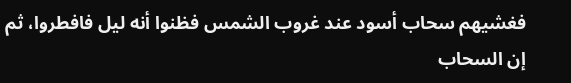فغشيهم سحاب أسود عند غروب الشمس فظنوا أنه ليل فافطروا، ثم إن السحاب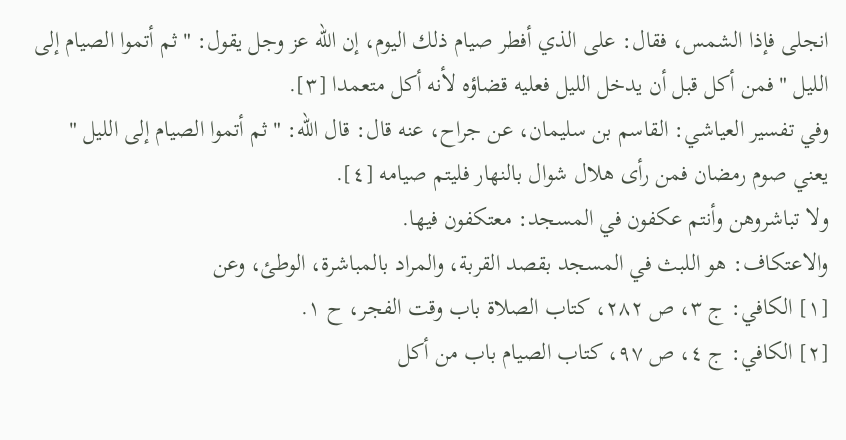انجلى فإذا الشمس، فقال: على الذي أفطر صيام ذلك اليوم، إن الله عز وجل يقول: " ثم أتموا الصيام إلى الليل " فمن أكل قبل أن يدخل الليل فعليه قضاؤه لأنه أكل متعمدا [٣].
وفي تفسير العياشي: القاسم بن سليمان، عن جراح، عنه قال: قال الله: " ثم أتموا الصيام إلى الليل " يعني صوم رمضان فمن رأى هلال شوال بالنهار فليتم صيامه [٤].
ولا تباشروهن وأنتم عكفون في المسجد: معتكفون فيها.
والاعتكاف: هو اللبث في المسجد بقصد القربة، والمراد بالمباشرة، الوطئ، وعن
[١] الكافي: ج ٣، ص ٢٨٢، كتاب الصلاة باب وقت الفجر، ح ١.
[٢] الكافي: ج ٤، ص ٩٧، كتاب الصيام باب من أكل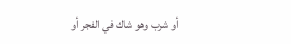أو شرب وهو شاك في الفجر أو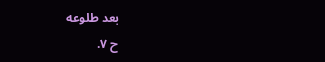بعد طلوعه
ح ٧.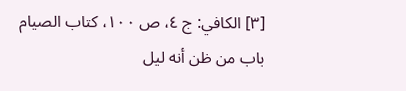[٣] الكافي: ج ٤، ص ١٠٠، كتاب الصيام باب من ظن أنه ليل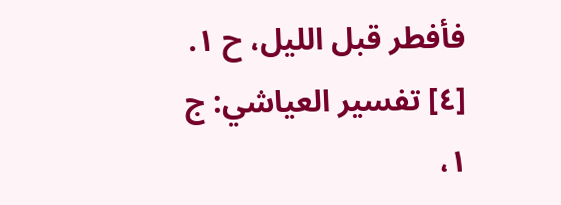فأفطر قبل الليل، ح ١.
[٤] تفسير العياشي: ج ١،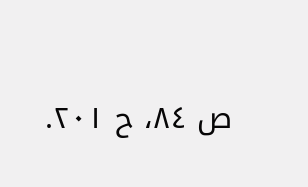ص ٨٤، ح ٢٠١.